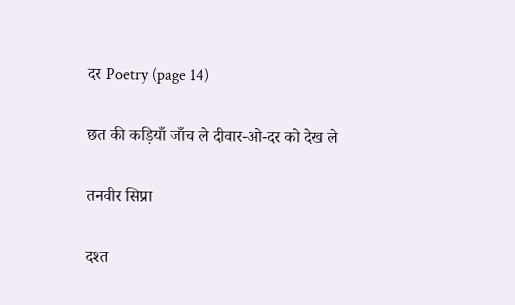दर Poetry (page 14)

छत की कड़ियाँ जाँच ले दीवार-ओ-दर को देख ले

तनवीर सिप्रा

दश्त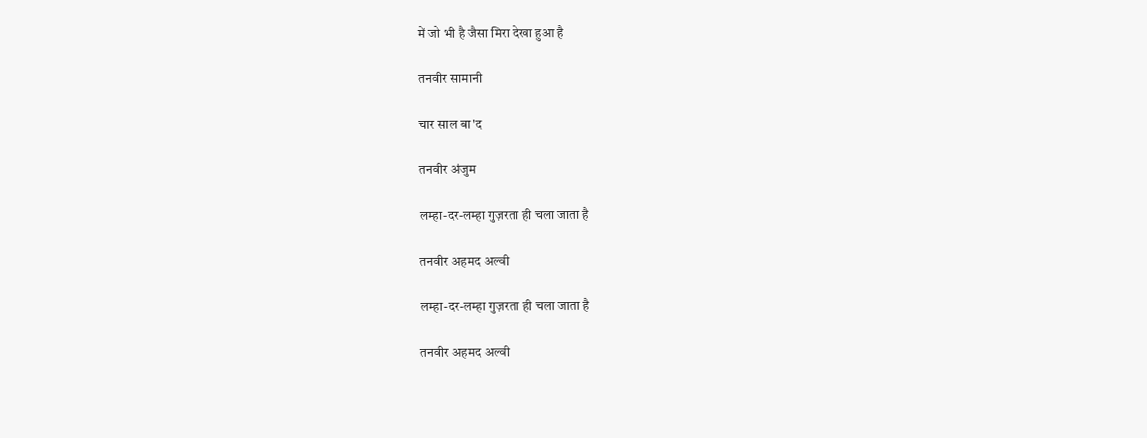में जो भी है जैसा मिरा देखा हुआ है

तनवीर सामानी

चार साल बा'द

तनवीर अंजुम

लम्हा-दर-लम्हा गुज़रता ही चला जाता है

तनवीर अहमद अल्वी

लम्हा-दर-लम्हा गुज़रता ही चला जाता है

तनवीर अहमद अल्वी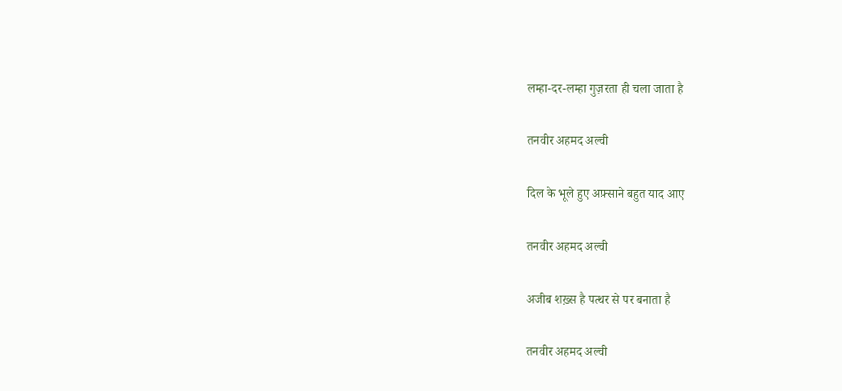लम्हा-दर-लम्हा गुज़रता ही चला जाता है

तनवीर अहमद अल्वी

दिल के भूले हुए अफ़्साने बहुत याद आए

तनवीर अहमद अल्वी

अजीब शख़्स है पत्थर से पर बनाता है

तनवीर अहमद अल्वी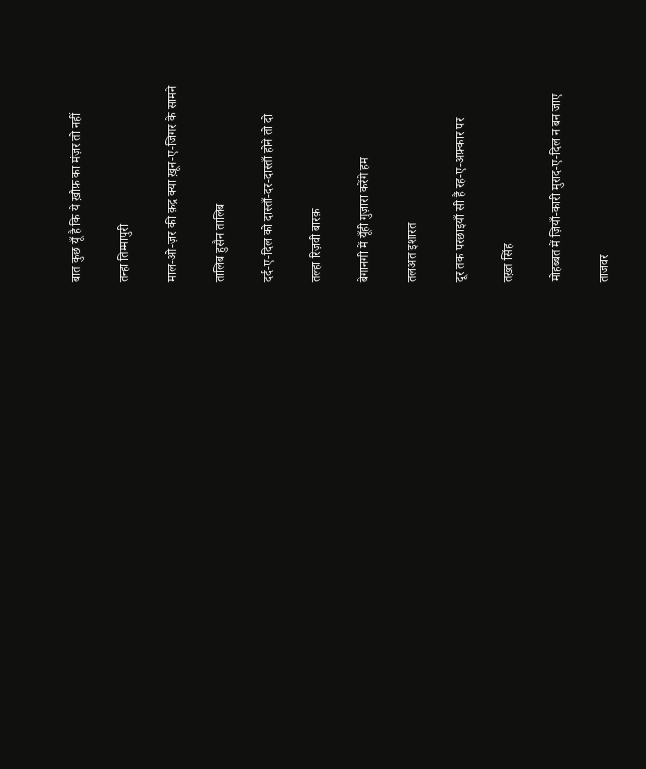बात कुछ यूँ है कि ये ख़ौफ़ का मंज़र तो नहीं

तन्हा तिम्मापुरी

माल-ओ-ज़र की क़द्र क्या ख़ून-ए-जिगर के सामने

तालिब हुसैन तालिब

दर्द-ए-दिल को दास्ताँ-दर-दास्ताँ होने तो दो

तल्हा रिज़वी बारक़

बेगानगी में यूँही गुज़ारा करेंगे हम

तलअत इशारत

दूर तक परछाइयाँ सी हैं रह-ए-अफ़्कार पर

तख़्त सिंह

मोहब्बत में ज़ियाँ-कारी मुराद-ए-दिल न बन जाए

ताजवर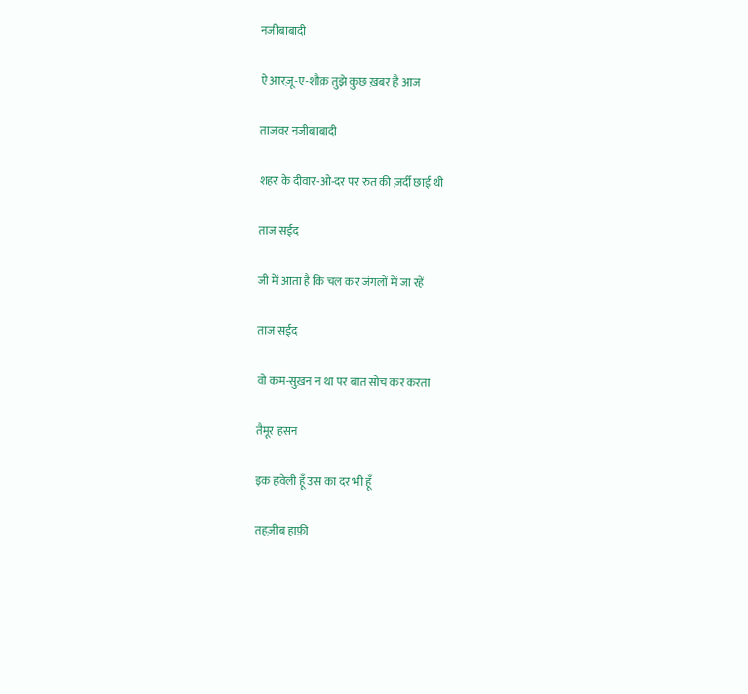नजीबाबादी

ऐ आरज़ू-ए-शौक़ तुझे कुछ ख़बर है आज

ताजवर नजीबाबादी

शहर के दीवार-ओ-दर पर रुत की ज़र्दी छाई थी

ताज सईद

जी में आता है कि चल कर जंगलों में जा रहें

ताज सईद

वो कम-सुख़न न था पर बात सोच कर करता

तैमूर हसन

इक हवेली हूँ उस का दर भी हूँ

तहज़ीब हाफ़ी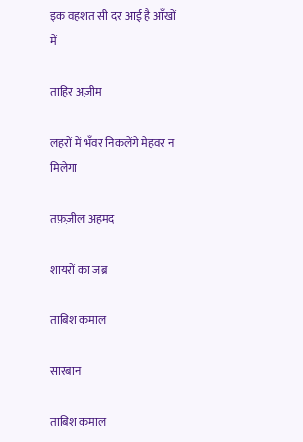इक वहशत सी दर आई है आँखों में

ताहिर अज़ीम

लहरों में भँवर निकलेंगे मेहवर न मिलेगा

तफ़ज़ील अहमद

शायरों का जब्र

ताबिश कमाल

सारबान

ताबिश कमाल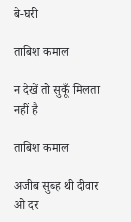बे-घरी

ताबिश कमाल

न देखें तो सुकूँ मिलता नहीं है

ताबिश कमाल

अजीब सुब्ह थी दीवार ओ दर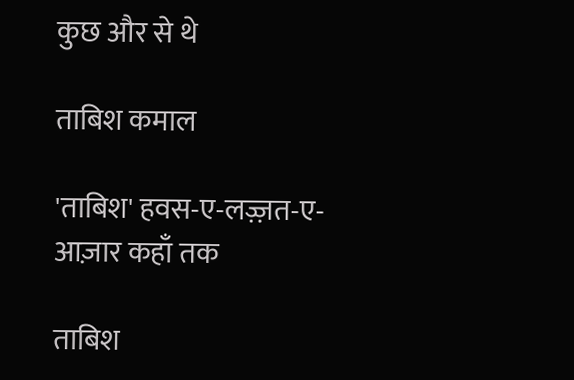कुछ और से थे

ताबिश कमाल

'ताबिश' हवस-ए-लज़्ज़त-ए-आज़ार कहाँ तक

ताबिश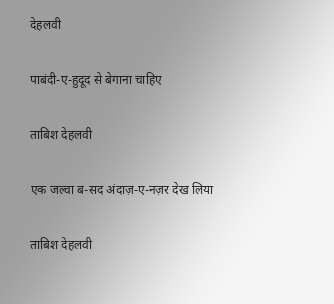देहलवी

पाबंदी-ए-हुदूद से बेगाना चाहिए

ताबिश देहलवी

एक जल्वा ब-सद अंदाज़-ए-नज़र देख लिया

ताबिश देहलवी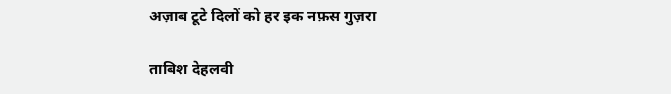अज़ाब टूटे दिलों को हर इक नफ़स गुज़रा

ताबिश देहलवी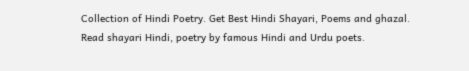Collection of Hindi Poetry. Get Best Hindi Shayari, Poems and ghazal. Read shayari Hindi, poetry by famous Hindi and Urdu poets.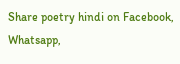Share poetry hindi on Facebook, Whatsapp,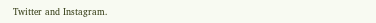Twitter and Instagram.